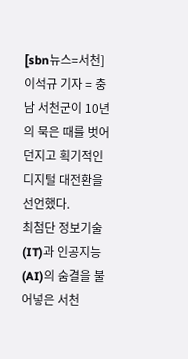[sbn뉴스=서천] 이석규 기자 = 충남 서천군이 10년의 묵은 때를 벗어던지고 획기적인 디지털 대전환을 선언했다.
최첨단 정보기술(IT)과 인공지능(AI)의 숨결을 불어넣은 서천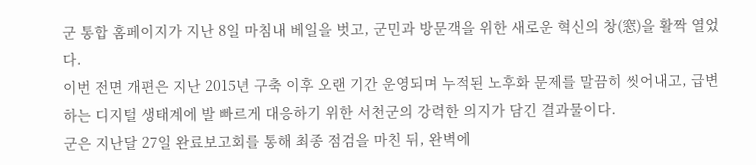군 통합 홈페이지가 지난 8일 마침내 베일을 벗고, 군민과 방문객을 위한 새로운 혁신의 창(窓)을 활짝 열었다.
이번 전면 개편은 지난 2015년 구축 이후 오랜 기간 운영되며 누적된 노후화 문제를 말끔히 씻어내고, 급변하는 디지털 생태계에 발 빠르게 대응하기 위한 서천군의 강력한 의지가 담긴 결과물이다.
군은 지난달 27일 완료보고회를 통해 최종 점검을 마친 뒤, 완벽에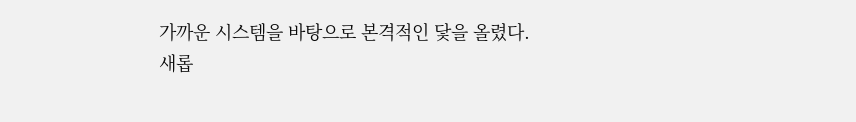가까운 시스템을 바탕으로 본격적인 닻을 올렸다.
새롭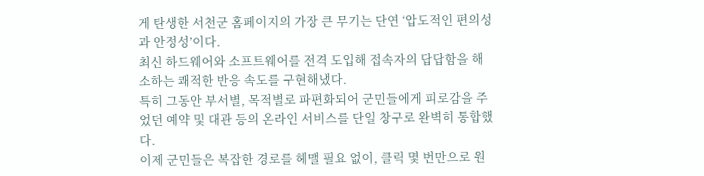게 탄생한 서천군 홈페이지의 가장 큰 무기는 단연 ‘압도적인 편의성과 안정성’이다.
최신 하드웨어와 소프트웨어를 전격 도입해 접속자의 답답함을 해소하는 쾌적한 반응 속도를 구현해냈다.
특히 그동안 부서별, 목적별로 파편화되어 군민들에게 피로감을 주었던 예약 및 대관 등의 온라인 서비스를 단일 창구로 완벽히 통합했다.
이제 군민들은 복잡한 경로를 헤맬 필요 없이, 클릭 몇 번만으로 원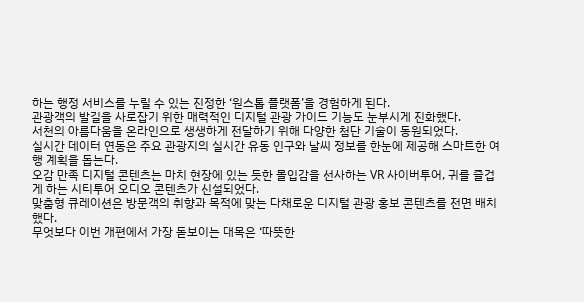하는 행정 서비스를 누릴 수 있는 진정한 ‘원스톱 플랫폼’을 경험하게 된다.
관광객의 발길을 사로잡기 위한 매력적인 디지털 관광 가이드 기능도 눈부시게 진화했다.
서천의 아름다움을 온라인으로 생생하게 전달하기 위해 다양한 첨단 기술이 동원되었다.
실시간 데이터 연동은 주요 관광지의 실시간 유동 인구와 날씨 정보를 한눈에 제공해 스마트한 여행 계획을 돕는다.
오감 만족 디지털 콘텐츠는 마치 현장에 있는 듯한 몰입감을 선사하는 VR 사이버투어, 귀를 즐겁게 하는 시티투어 오디오 콘텐츠가 신설되었다.
맞춤형 큐레이션은 방문객의 취향과 목적에 맞는 다채로운 디지털 관광 홍보 콘텐츠를 전면 배치했다.
무엇보다 이번 개편에서 가장 돋보이는 대목은 ‘따뜻한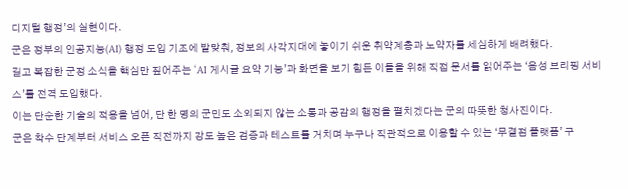디지털 행정’의 실현이다.
군은 정부의 인공지능(AI) 행정 도입 기조에 발맞춰, 정보의 사각지대에 놓이기 쉬운 취약계층과 노약자를 세심하게 배려했다.
길고 복잡한 군정 소식을 핵심만 짚어주는 ‘AI 게시글 요약 기능’과 화면을 보기 힘든 이들을 위해 직접 문서를 읽어주는 ‘음성 브리핑 서비스’를 전격 도입했다.
이는 단순한 기술의 적용을 넘어, 단 한 명의 군민도 소외되지 않는 소통과 공감의 행정을 펼치겠다는 군의 따뜻한 청사진이다.
군은 착수 단계부터 서비스 오픈 직전까지 강도 높은 검증과 테스트를 거치며 누구나 직관적으로 이용할 수 있는 ‘무결점 플랫폼’ 구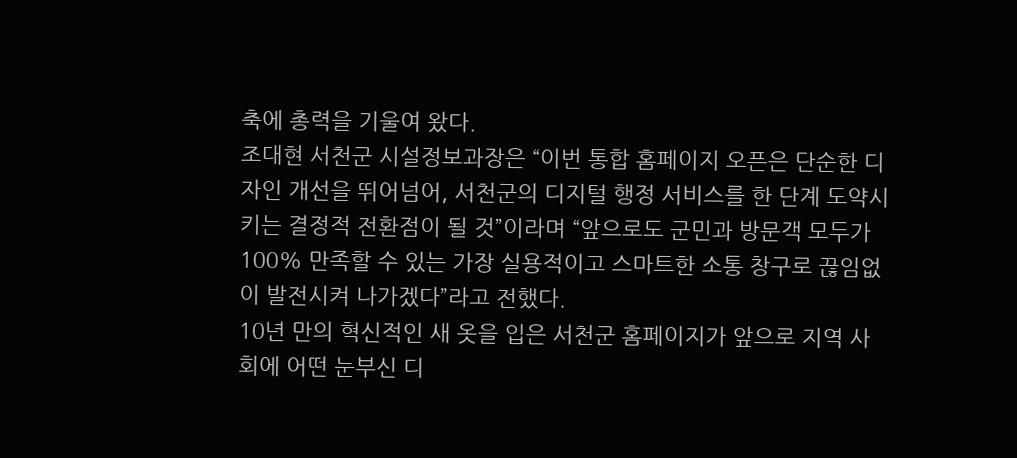축에 총력을 기울여 왔다.
조대현 서천군 시설정보과장은 “이번 통합 홈페이지 오픈은 단순한 디자인 개선을 뛰어넘어, 서천군의 디지털 행정 서비스를 한 단계 도약시키는 결정적 전환점이 될 것”이라며 “앞으로도 군민과 방문객 모두가 100% 만족할 수 있는 가장 실용적이고 스마트한 소통 창구로 끊임없이 발전시켜 나가겠다”라고 전했다.
10년 만의 혁신적인 새 옷을 입은 서천군 홈페이지가 앞으로 지역 사회에 어떤 눈부신 디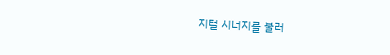지털 시너지를 불러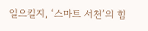일으킬지, ‘스마트 서천’의 힘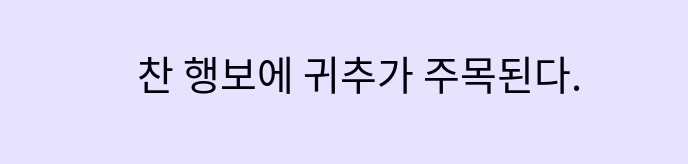찬 행보에 귀추가 주목된다.